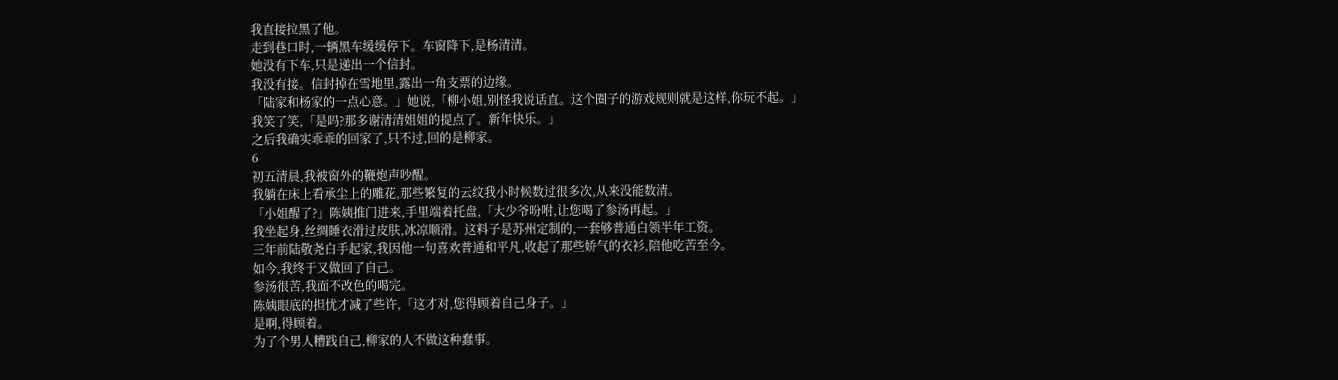我直接拉黑了他。
走到巷口时,一辆黑车缓缓停下。车窗降下,是杨清清。
她没有下车,只是递出一个信封。
我没有接。信封掉在雪地里,露出一角支票的边缘。
「陆家和杨家的一点心意。」她说,「柳小姐,别怪我说话直。这个圈子的游戏规则就是这样,你玩不起。」
我笑了笑,「是吗?那多谢清清姐姐的提点了。新年快乐。」
之后我确实乖乖的回家了,只不过,回的是柳家。
6
初五清晨,我被窗外的鞭炮声吵醒。
我躺在床上看承尘上的雕花,那些繁复的云纹我小时候数过很多次,从来没能数清。
「小姐醒了?」陈姨推门进来,手里端着托盘,「大少爷吩咐,让您喝了参汤再起。」
我坐起身,丝绸睡衣滑过皮肤,冰凉顺滑。这料子是苏州定制的,一套够普通白领半年工资。
三年前陆敬尧白手起家,我因他一句喜欢普通和平凡,收起了那些娇气的衣衫,陪他吃苦至今。
如今,我终于又做回了自己。
参汤很苦,我面不改色的喝完。
陈姨眼底的担忧才减了些许,「这才对,您得顾着自己身子。」
是啊,得顾着。
为了个男人糟践自己,柳家的人不做这种蠢事。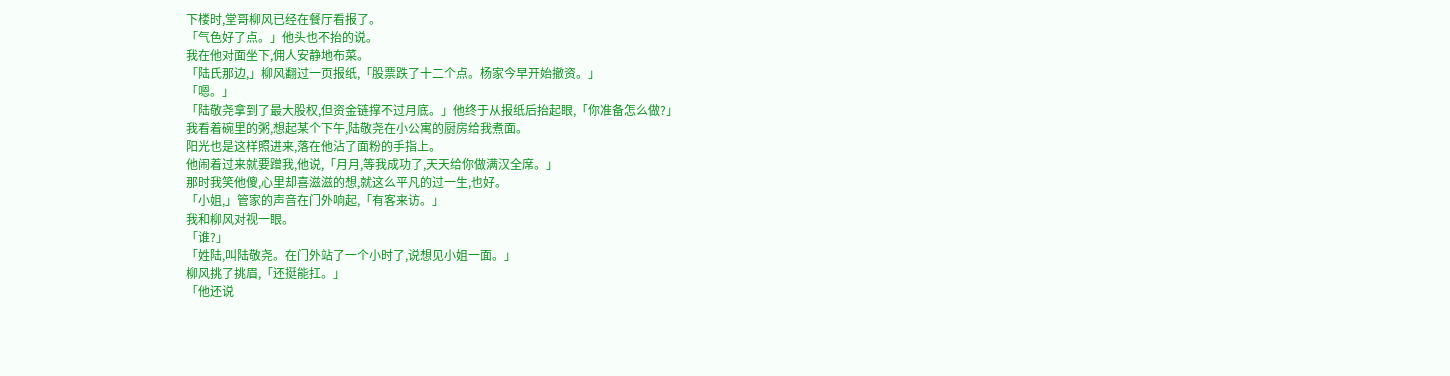下楼时,堂哥柳风已经在餐厅看报了。
「气色好了点。」他头也不抬的说。
我在他对面坐下,佣人安静地布菜。
「陆氏那边,」柳风翻过一页报纸,「股票跌了十二个点。杨家今早开始撤资。」
「嗯。」
「陆敬尧拿到了最大股权,但资金链撑不过月底。」他终于从报纸后抬起眼,「你准备怎么做?」
我看着碗里的粥,想起某个下午,陆敬尧在小公寓的厨房给我煮面。
阳光也是这样照进来,落在他沾了面粉的手指上。
他闹着过来就要蹭我,他说,「月月,等我成功了,天天给你做满汉全席。」
那时我笑他傻,心里却喜滋滋的想,就这么平凡的过一生,也好。
「小姐,」管家的声音在门外响起,「有客来访。」
我和柳风对视一眼。
「谁?」
「姓陆,叫陆敬尧。在门外站了一个小时了,说想见小姐一面。」
柳风挑了挑眉,「还挺能扛。」
「他还说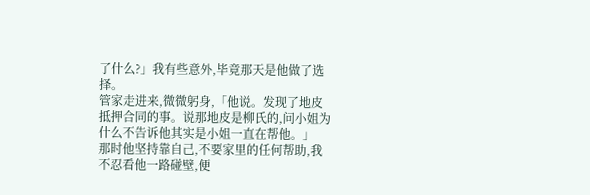了什么?」我有些意外,毕竟那天是他做了选择。
管家走进来,微微躬身,「他说。发现了地皮抵押合同的事。说那地皮是柳氏的,问小姐为什么不告诉他其实是小姐一直在帮他。」
那时他坚持靠自己,不要家里的任何帮助,我不忍看他一路碰壁,便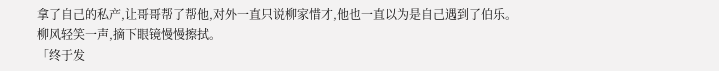拿了自己的私产,让哥哥帮了帮他,对外一直只说柳家惜才,他也一直以为是自己遇到了伯乐。
柳风轻笑一声,摘下眼镜慢慢擦拭。
「终于发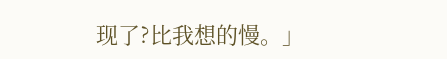现了?比我想的慢。」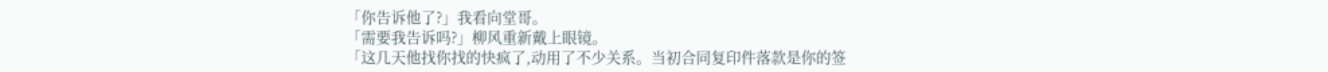「你告诉他了?」我看向堂哥。
「需要我告诉吗?」柳风重新戴上眼镜。
「这几天他找你找的快疯了,动用了不少关系。当初合同复印件落款是你的签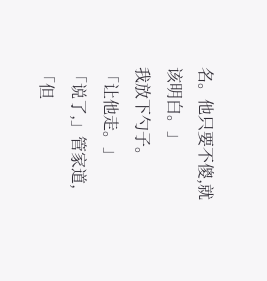名。他只要不傻,就该明白。」
我放下勺子。
「让他走。」
「说了,」管家道,「但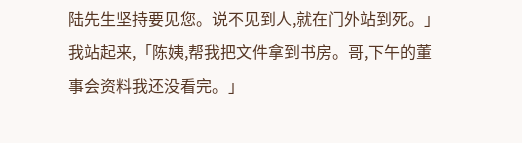陆先生坚持要见您。说不见到人,就在门外站到死。」
我站起来,「陈姨,帮我把文件拿到书房。哥,下午的董事会资料我还没看完。」